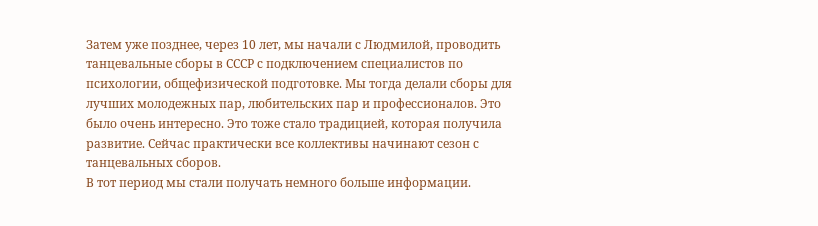Затем уже позднее, через 10 лет, мы начали с Людмилой, проводить танцевальные сборы в СССР с подключением специалистов по психологии, общефизической подготовке. Мы тогда делали сборы для лучших молодежных пар, любительских пар и профессионалов. Это было очень интересно. Это тоже стало традицией, которая получила развитие. Сейчас практически все коллективы начинают сезон с танцевальных сборов.
В тот период мы стали получать немного больше информации.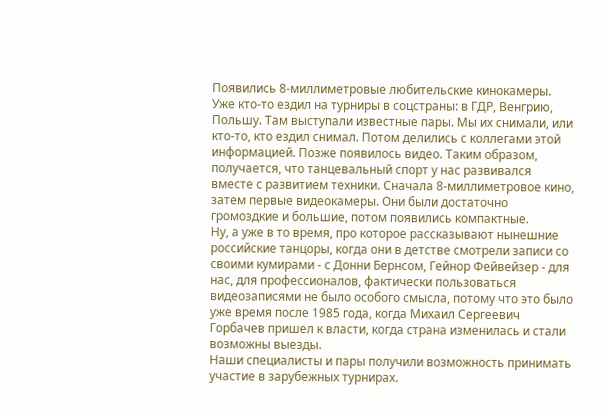Появились 8-миллиметровые любительские кинокамеры. Уже кто-то ездил на турниры в соцстраны: в ГДР, Венгрию, Польшу. Там выступали известные пары. Мы их снимали, или кто-то, кто ездил снимал. Потом делились с коллегами этой информацией. Позже появилось видео. Таким образом, получается, что танцевальный спорт у нас развивался вместе с развитием техники. Сначала 8-миллиметровое кино, затем первые видеокамеры. Они были достаточно громоздкие и большие, потом появились компактные.
Ну, а уже в то время, про которое рассказывают нынешние российские танцоры, когда они в детстве смотрели записи со своими кумирами - с Донни Бернсом, Гейнор Фейвейзер - для нас, для профессионалов, фактически пользоваться видеозаписями не было особого смысла, потому что это было уже время после 1985 года, когда Михаил Сергеевич Горбачев пришел к власти, когда страна изменилась и стали возможны выезды.
Наши специалисты и пары получили возможность принимать участие в зарубежных турнирах.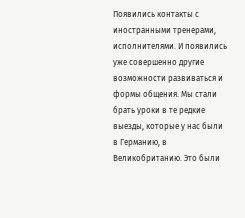Появились контакты с иностранными тренерами, исполнителями. И появились уже совершенно другие возможности развиваться и формы общения. Мы стали брать уроки в те редкие выезды, которые у нас были в Германию, в Великобританию. Это были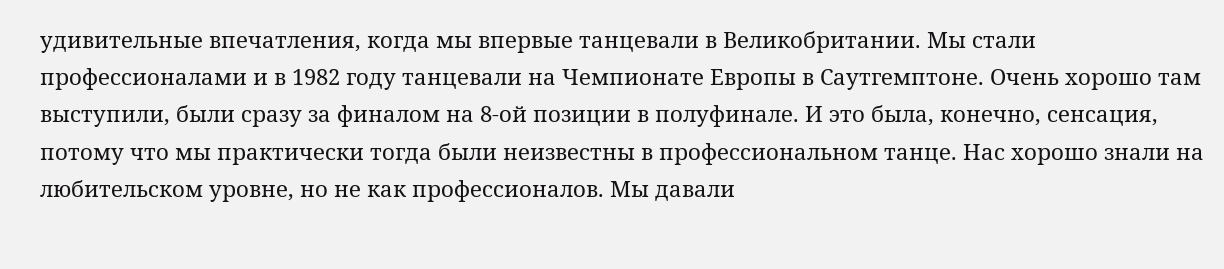удивительные впечатления, когда мы впервые танцевали в Великобритании. Мы стали профессионалами и в 1982 году танцевали на Чемпионате Европы в Саутгемптоне. Очень хорошо там выступили, были сразу за финалом на 8-ой позиции в полуфинале. И это была, конечно, сенсация, потому что мы практически тогда были неизвестны в профессиональном танце. Нас хорошо знали на любительском уровне, но не как профессионалов. Мы давали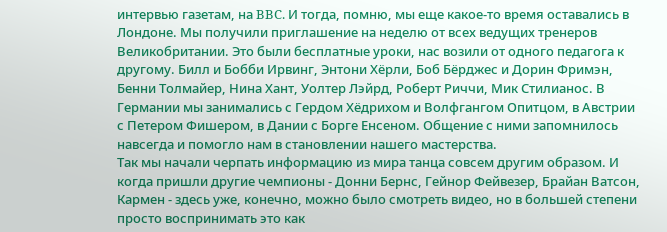интервью газетам, на BBC. И тогда, помню, мы еще какое-то время оставались в Лондоне. Мы получили приглашение на неделю от всех ведущих тренеров Великобритании. Это были бесплатные уроки, нас возили от одного педагога к другому. Билл и Бобби Ирвинг, Энтони Хёрли, Боб Бёрджес и Дорин Фримэн, Бенни Толмайер, Нина Хант, Уолтер Лэйрд, Роберт Риччи, Мик Стилианос. В Германии мы занимались с Гердом Хёдрихом и Волфгангом Опитцом, в Австрии с Петером Фишером, в Дании с Борге Енсеном. Общение с ними запомнилось навсегда и помогло нам в становлении нашего мастерства.
Так мы начали черпать информацию из мира танца совсем другим образом. И когда пришли другие чемпионы - Донни Бернс, Гейнор Фейвезер, Брайан Ватсон, Кармен - здесь уже, конечно, можно было смотреть видео, но в большей степени просто воспринимать это как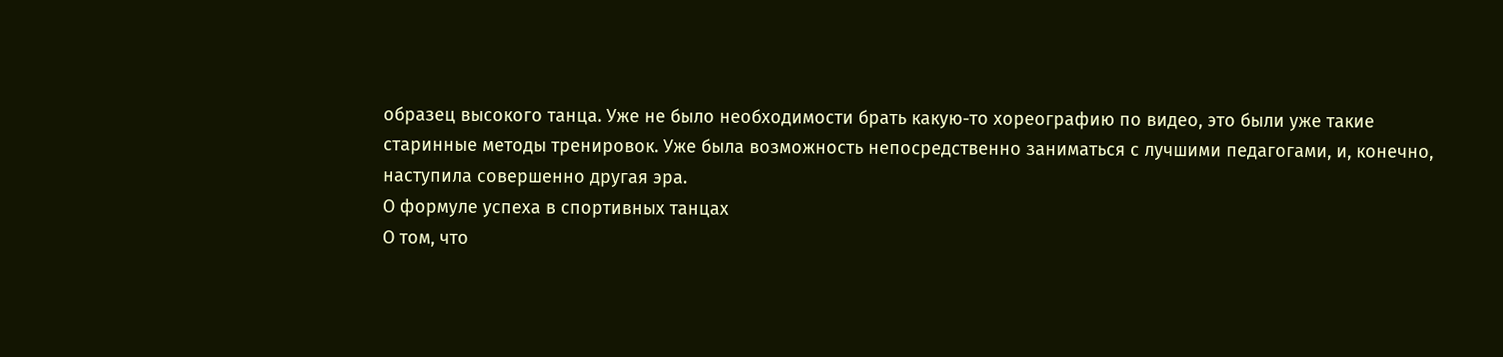образец высокого танца. Уже не было необходимости брать какую-то хореографию по видео, это были уже такие старинные методы тренировок. Уже была возможность непосредственно заниматься с лучшими педагогами, и, конечно, наступила совершенно другая эра.
О формуле успеха в спортивных танцах
О том, что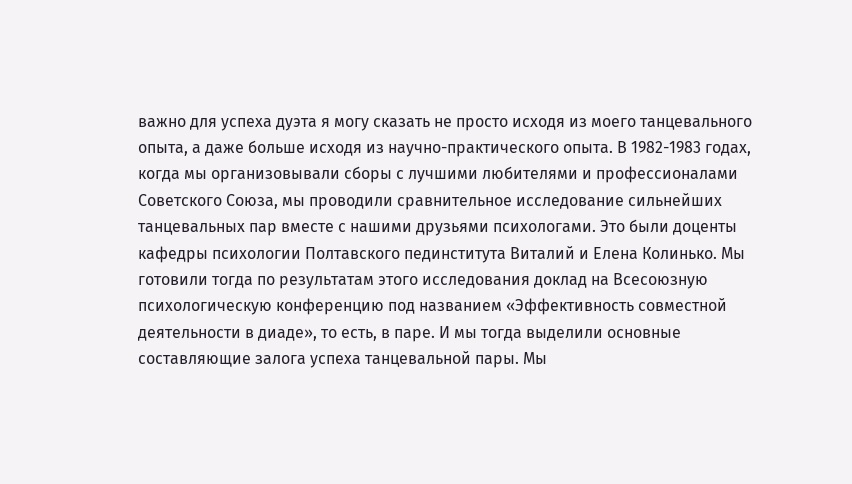важно для успеха дуэта я могу сказать не просто исходя из моего танцевального опыта, а даже больше исходя из научно-практического опыта. В 1982-1983 годах, когда мы организовывали сборы с лучшими любителями и профессионалами Советского Союза, мы проводили сравнительное исследование сильнейших танцевальных пар вместе с нашими друзьями психологами. Это были доценты кафедры психологии Полтавского пединститута Виталий и Елена Колинько. Мы готовили тогда по результатам этого исследования доклад на Всесоюзную психологическую конференцию под названием «Эффективность совместной деятельности в диаде», то есть, в паре. И мы тогда выделили основные составляющие залога успеха танцевальной пары. Мы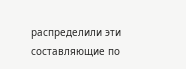распределили эти составляющие по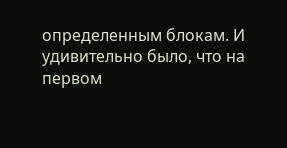определенным блокам. И удивительно было, что на первом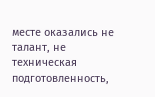месте оказались не талант, не техническая подготовленность,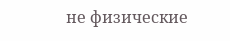не физические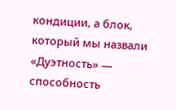кондиции, а блок, который мы назвали «Дуэтность» — способность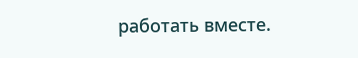работать вместе.